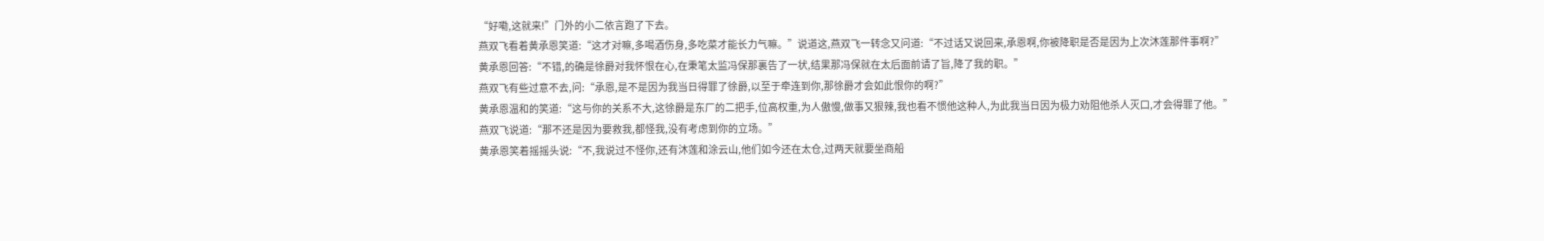“好嘞,这就来!”门外的小二依言跑了下去。
燕双飞看着黄承恩笑道:“这才对嘛,多喝酒伤身,多吃菜才能长力气嘛。”说道这,燕双飞一转念又问道:“不过话又说回来,承恩啊,你被降职是否是因为上次沐莲那件事啊?”
黄承恩回答:“不错,的确是徐爵对我怀恨在心,在秉笔太监冯保那裏告了一状,结果那冯保就在太后面前请了旨,降了我的职。”
燕双飞有些过意不去,问:“承恩,是不是因为我当日得罪了徐爵,以至于牵连到你,那徐爵才会如此恨你的啊?”
黄承恩温和的笑道:“这与你的关系不大,这徐爵是东厂的二把手,位高权重,为人傲慢,做事又狠辣,我也看不惯他这种人,为此我当日因为极力劝阻他杀人灭口,才会得罪了他。”
燕双飞说道:“那不还是因为要救我,都怪我,没有考虑到你的立场。”
黄承恩笑着摇摇头说:“不,我说过不怪你,还有沐莲和涂云山,他们如今还在太仓,过两天就要坐商船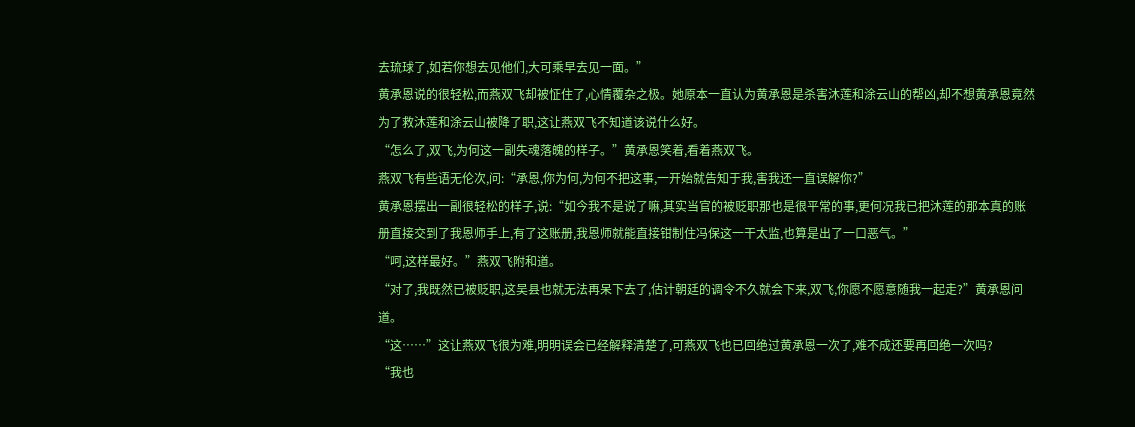去琉球了,如若你想去见他们,大可乘早去见一面。”
黄承恩说的很轻松,而燕双飞却被怔住了,心情覆杂之极。她原本一直认为黄承恩是杀害沐莲和涂云山的帮凶,却不想黄承恩竟然为了救沐莲和涂云山被降了职,这让燕双飞不知道该说什么好。
“怎么了,双飞,为何这一副失魂落魄的样子。”黄承恩笑着,看着燕双飞。
燕双飞有些语无伦次,问:“承恩,你为何,为何不把这事,一开始就告知于我,害我还一直误解你?”
黄承恩摆出一副很轻松的样子,说:“如今我不是说了嘛,其实当官的被贬职那也是很平常的事,更何况我已把沐莲的那本真的账册直接交到了我恩师手上,有了这账册,我恩师就能直接钳制住冯保这一干太监,也算是出了一口恶气。”
“呵,这样最好。”燕双飞附和道。
“对了,我既然已被贬职,这吴县也就无法再呆下去了,估计朝廷的调令不久就会下来,双飞,你愿不愿意随我一起走?”黄承恩问道。
“这……”这让燕双飞很为难,明明误会已经解释清楚了,可燕双飞也已回绝过黄承恩一次了,难不成还要再回绝一次吗?
“我也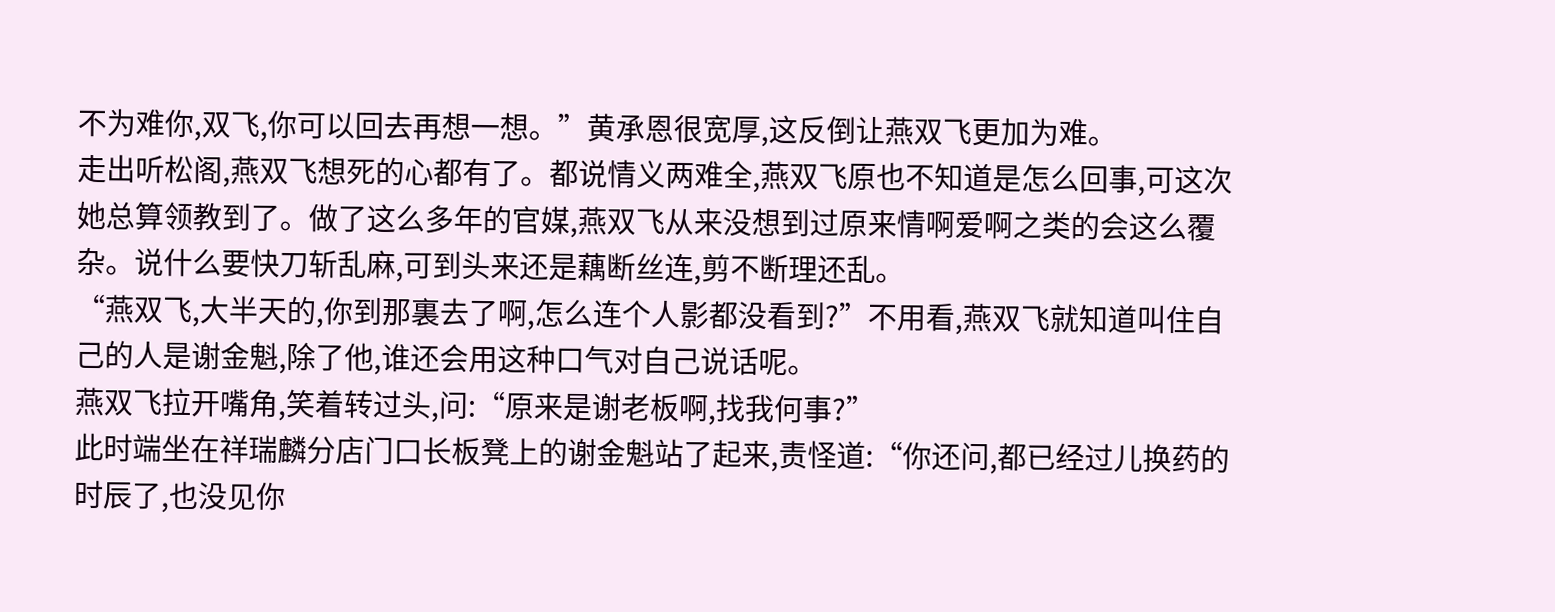不为难你,双飞,你可以回去再想一想。”黄承恩很宽厚,这反倒让燕双飞更加为难。
走出听松阁,燕双飞想死的心都有了。都说情义两难全,燕双飞原也不知道是怎么回事,可这次她总算领教到了。做了这么多年的官媒,燕双飞从来没想到过原来情啊爱啊之类的会这么覆杂。说什么要快刀斩乱麻,可到头来还是藕断丝连,剪不断理还乱。
“燕双飞,大半天的,你到那裏去了啊,怎么连个人影都没看到?”不用看,燕双飞就知道叫住自己的人是谢金魁,除了他,谁还会用这种口气对自己说话呢。
燕双飞拉开嘴角,笑着转过头,问:“原来是谢老板啊,找我何事?”
此时端坐在祥瑞麟分店门口长板凳上的谢金魁站了起来,责怪道:“你还问,都已经过儿换药的时辰了,也没见你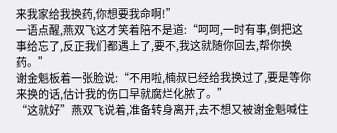来我家给我换药,你想要我命啊!”
一语点醒,燕双飞这才笑着陪不是道:“呵呵,一时有事,倒把这事给忘了,反正我们都遇上了,要不,我这就随你回去,帮你换药。”
谢金魁板着一张脸说:“不用啦,楠叔已经给我换过了,要是等你来换的话,估计我的伤口早就腐烂化脓了。”
“这就好”燕双飞说着,准备转身离开,去不想又被谢金魁喊住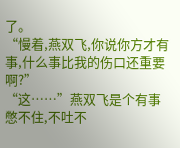了。
“慢着,燕双飞,你说你方才有事,什么事比我的伤口还重要啊?”
“这……”燕双飞是个有事憋不住,不吐不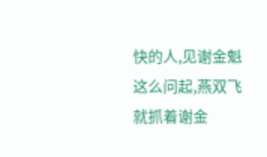快的人,见谢金魁这么问起,燕双飞就抓着谢金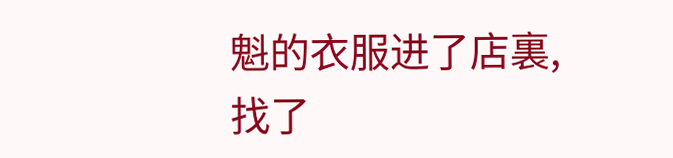魁的衣服进了店裏,找了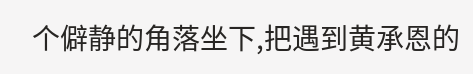个僻静的角落坐下,把遇到黄承恩的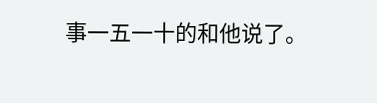事一五一十的和他说了。